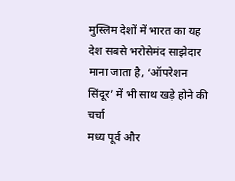मुस्लिम देशों में भारत का यह देश सबसे भरोसेमंद साझेदार माना जाता है, ‘ऑपरेशन सिंदूर’ में भी साथ खड़े होने की चर्चा
मध्य पूर्व और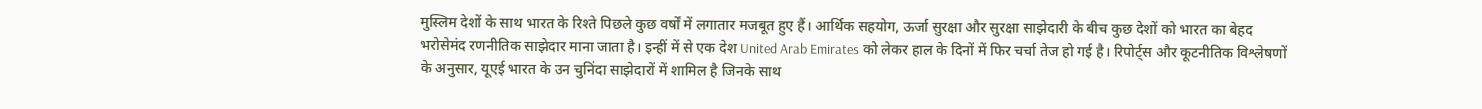मुस्लिम देशों के साथ भारत के रिश्ते पिछले कुछ वर्षों में लगातार मजबूत हुए हैं। आर्थिक सहयोग, ऊर्जा सुरक्षा और सुरक्षा साझेदारी के बीच कुछ देशों को भारत का बेहद भरोसेमंद रणनीतिक साझेदार माना जाता है। इन्हीं में से एक देश United Arab Emirates को लेकर हाल के दिनों में फिर चर्चा तेज हो गई है। रिपोर्ट्स और कूटनीतिक विश्लेषणों के अनुसार, यूएई भारत के उन चुनिंदा साझेदारों में शामिल है जिनके साथ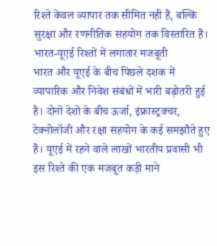रिश्ते केवल व्यापार तक सीमित नहीं हैं, बल्कि सुरक्षा और रणनीतिक सहयोग तक विस्तारित हैं।
भारत-यूएई रिश्तों में लगातार मजबूती
भारत और यूएई के बीच पिछले दशक में व्यापारिक और निवेश संबंधों में भारी बढ़ोतरी हुई है। दोनों देशों के बीच ऊर्जा, इंफ्रास्ट्रक्चर, टेक्नोलॉजी और रक्षा सहयोग के कई समझौते हुए हैं। यूएई में रहने वाले लाखों भारतीय प्रवासी भी इस रिश्ते की एक मजबूत कड़ी माने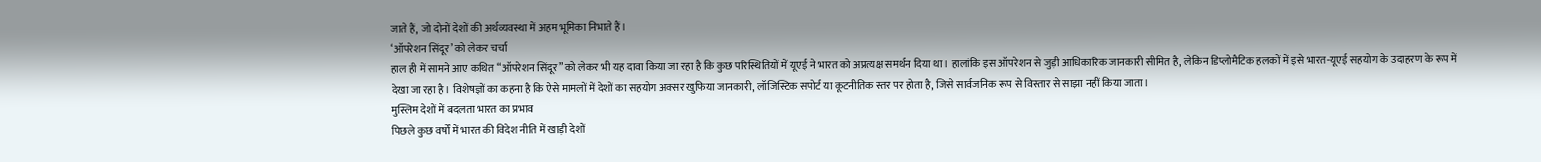जाते हैं, जो दोनों देशों की अर्थव्यवस्था में अहम भूमिका निभाते हैं।
‘ऑपरेशन सिंदूर’ को लेकर चर्चा
हाल ही में सामने आए कथित “ऑपरेशन सिंदूर” को लेकर भी यह दावा किया जा रहा है कि कुछ परिस्थितियों में यूएई ने भारत को अप्रत्यक्ष समर्थन दिया था। हालांकि इस ऑपरेशन से जुड़ी आधिकारिक जानकारी सीमित है, लेकिन डिप्लोमैटिक हलकों में इसे भारत-यूएई सहयोग के उदाहरण के रूप में देखा जा रहा है। विशेषज्ञों का कहना है कि ऐसे मामलों में देशों का सहयोग अक्सर खुफिया जानकारी, लॉजिस्टिक सपोर्ट या कूटनीतिक स्तर पर होता है, जिसे सार्वजनिक रूप से विस्तार से साझा नहीं किया जाता।
मुस्लिम देशों में बदलता भारत का प्रभाव
पिछले कुछ वर्षों में भारत की विदेश नीति में खाड़ी देशों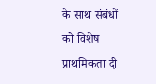के साथ संबंधों को विशेष प्राथमिकता दी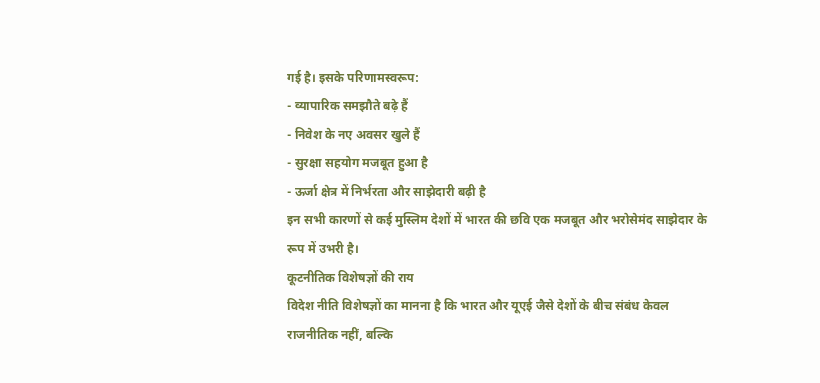गई है। इसके परिणामस्वरूप:
- व्यापारिक समझौते बढ़े हैं
- निवेश के नए अवसर खुले हैं
- सुरक्षा सहयोग मजबूत हुआ है
- ऊर्जा क्षेत्र में निर्भरता और साझेदारी बढ़ी है
इन सभी कारणों से कई मुस्लिम देशों में भारत की छवि एक मजबूत और भरोसेमंद साझेदार के रूप में उभरी है।
कूटनीतिक विशेषज्ञों की राय
विदेश नीति विशेषज्ञों का मानना है कि भारत और यूएई जैसे देशों के बीच संबंध केवल राजनीतिक नहीं, बल्कि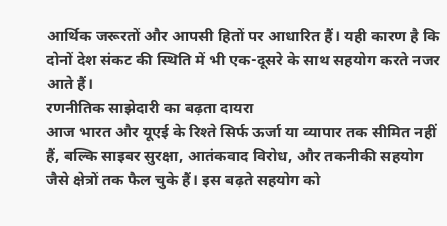आर्थिक जरूरतों और आपसी हितों पर आधारित हैं। यही कारण है कि दोनों देश संकट की स्थिति में भी एक-दूसरे के साथ सहयोग करते नजर आते हैं।
रणनीतिक साझेदारी का बढ़ता दायरा
आज भारत और यूएई के रिश्ते सिर्फ ऊर्जा या व्यापार तक सीमित नहीं हैं, बल्कि साइबर सुरक्षा, आतंकवाद विरोध, और तकनीकी सहयोग जैसे क्षेत्रों तक फैल चुके हैं। इस बढ़ते सहयोग को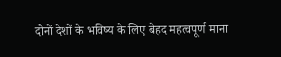दोनों देशों के भविष्य के लिए बेहद महत्वपूर्ण माना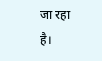जा रहा है।